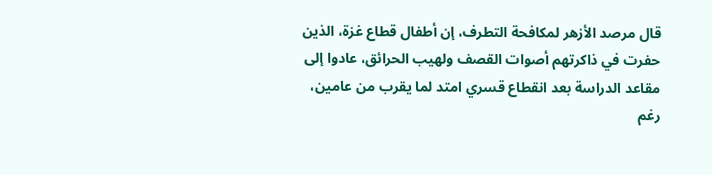قال مرصد الأزهر لمكافحة التطرف، إن أطفال قطاع غزة، الذين حفرت في ذاكرتهم أصوات القصف ولهيب الحرائق، عادوا إلى مقاعد الدراسة بعد انقطاع قسري امتد لما يقرب من عامين، رغم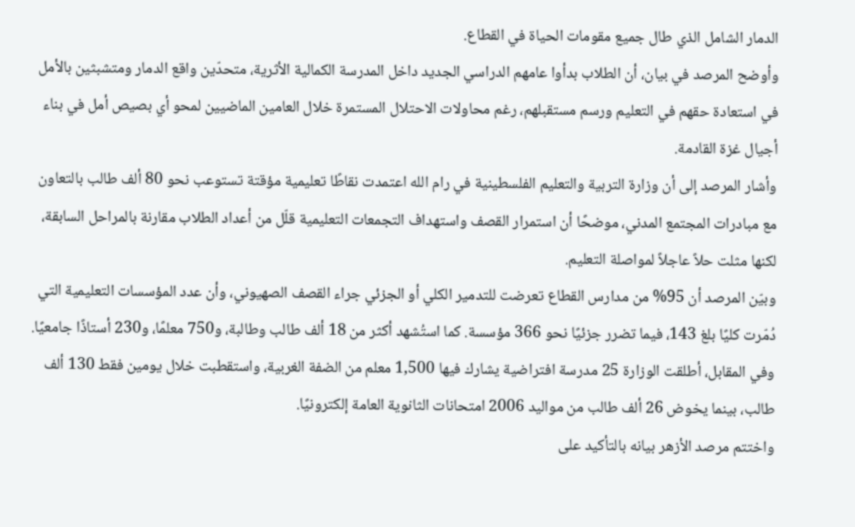الدمار الشامل الذي طال جميع مقومات الحياة في القطاع.
وأوضح المرصد في بيان، أن الطلاب بدأوا عامهم الدراسي الجديد داخل المدرسة الكمالية الأثرية، متحدّين واقع الدمار ومتشبثين بالأمل في استعادة حقهم في التعليم ورسم مستقبلهم، رغم محاولات الاحتلال المستمرة خلال العامين الماضيين لمحو أي بصيص أمل في بناء أجيال غزة القادمة.
وأشار المرصد إلى أن وزارة التربية والتعليم الفلسطينية في رام الله اعتمدت نقاطًا تعليمية مؤقتة تستوعب نحو 80 ألف طالب بالتعاون مع مبادرات المجتمع المدني، موضحًا أن استمرار القصف واستهداف التجمعات التعليمية قلّل من أعداد الطلاب مقارنة بالمراحل السابقة، لكنها مثلت حلاً عاجلاً لمواصلة التعليم.
وبيّن المرصد أن 95% من مدارس القطاع تعرضت للتدمير الكلي أو الجزئي جراء القصف الصهيوني، وأن عدد المؤسسات التعليمية التي دُمّرت كليًا بلغ 143، فيما تضرر جزئيًا نحو 366 مؤسسة. كما استُشهد أكثر من 18 ألف طالب وطالبة، و750 معلمًا، و230 أستاذًا جامعيًا.
وفي المقابل، أطلقت الوزارة 25 مدرسة افتراضية يشارك فيها 1,500 معلم من الضفة الغربية، واستقطبت خلال يومين فقط 130 ألف طالب، بينما يخوض 26 ألف طالب من مواليد 2006 امتحانات الثانوية العامة إلكترونيًا.
واختتم مرصد الأزهر بيانه بالتأكيد على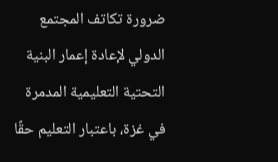ضرورة تكاتف المجتمع الدولي لإعادة إعمار البنية التحتية التعليمية المدمرة في غزة، باعتبار التعليم حقًا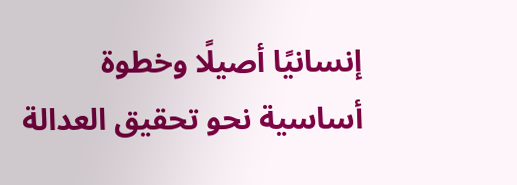إنسانيًا أصيلًا وخطوة أساسية نحو تحقيق العدالة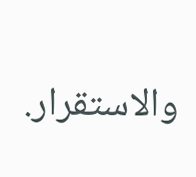والاستقرار.